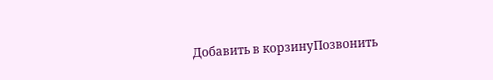Добавить в корзинуПозвонить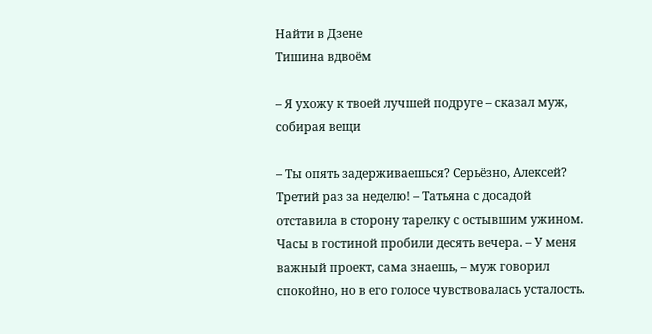Найти в Дзене
Тишина вдвоём

– Я ухожу к твоей лучшей подруге – сказал муж, собирая вещи

– Ты опять задерживаешься? Серьёзно, Алексей? Третий раз за неделю! – Татьяна с досадой отставила в сторону тарелку с остывшим ужином. Часы в гостиной пробили десять вечера. – У меня важный проект, сама знаешь, – муж говорил спокойно, но в его голосе чувствовалась усталость.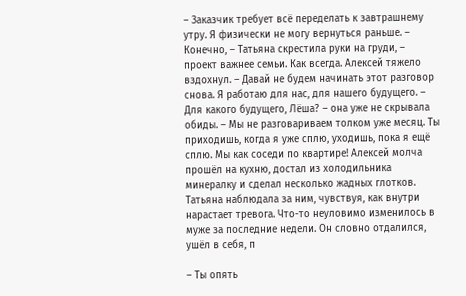– Заказчик требует всё переделать к завтрашнему утру. Я физически не могу вернуться раньше. – Конечно, – Татьяна скрестила руки на груди, – проект важнее семьи. Как всегда. Алексей тяжело вздохнул. – Давай не будем начинать этот разговор снова. Я работаю для нас, для нашего будущего. – Для какого будущего, Лёша? – она уже не скрывала обиды. – Мы не разговариваем толком уже месяц. Ты приходишь, когда я уже сплю, уходишь, пока я ещё сплю. Мы как соседи по квартире! Алексей молча прошёл на кухню, достал из холодильника минералку и сделал несколько жадных глотков. Татьяна наблюдала за ним, чувствуя, как внутри нарастает тревога. Что-то неуловимо изменилось в муже за последние недели. Он словно отдалился, ушёл в себя, п

– Ты опять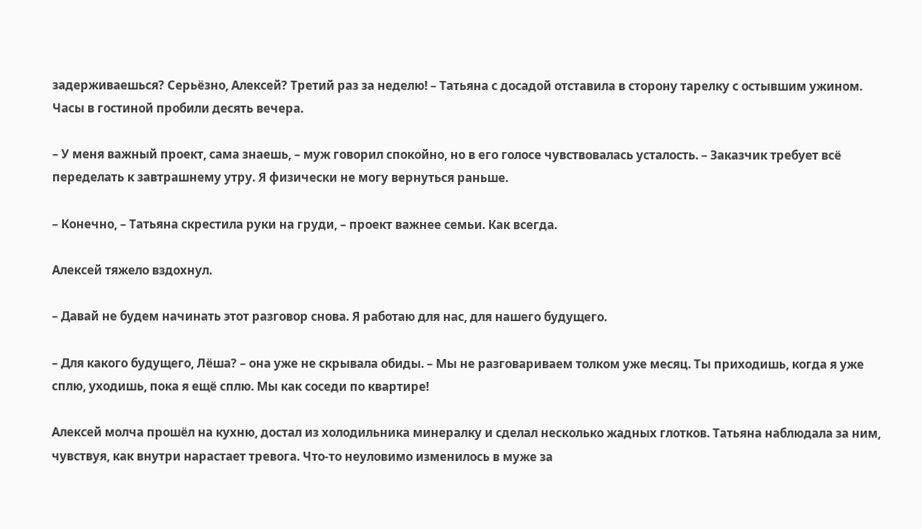задерживаешься? Серьёзно, Алексей? Третий раз за неделю! – Татьяна с досадой отставила в сторону тарелку с остывшим ужином. Часы в гостиной пробили десять вечера.

– У меня важный проект, сама знаешь, – муж говорил спокойно, но в его голосе чувствовалась усталость. – Заказчик требует всё переделать к завтрашнему утру. Я физически не могу вернуться раньше.

– Конечно, – Татьяна скрестила руки на груди, – проект важнее семьи. Как всегда.

Алексей тяжело вздохнул.

– Давай не будем начинать этот разговор снова. Я работаю для нас, для нашего будущего.

– Для какого будущего, Лёша? – она уже не скрывала обиды. – Мы не разговариваем толком уже месяц. Ты приходишь, когда я уже сплю, уходишь, пока я ещё сплю. Мы как соседи по квартире!

Алексей молча прошёл на кухню, достал из холодильника минералку и сделал несколько жадных глотков. Татьяна наблюдала за ним, чувствуя, как внутри нарастает тревога. Что-то неуловимо изменилось в муже за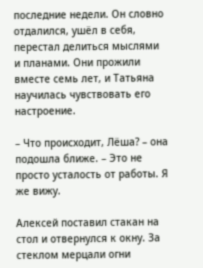последние недели. Он словно отдалился, ушёл в себя, перестал делиться мыслями и планами. Они прожили вместе семь лет, и Татьяна научилась чувствовать его настроение.

– Что происходит, Лёша? – она подошла ближе. – Это не просто усталость от работы. Я же вижу.

Алексей поставил стакан на стол и отвернулся к окну. За стеклом мерцали огни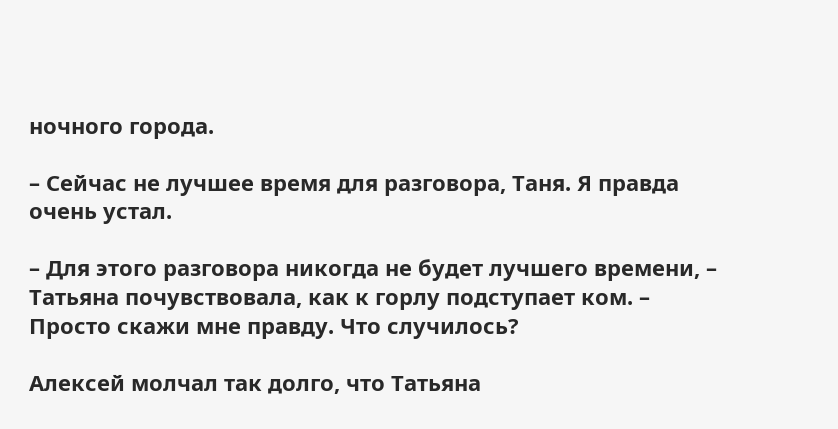ночного города.

– Сейчас не лучшее время для разговора, Таня. Я правда очень устал.

– Для этого разговора никогда не будет лучшего времени, – Татьяна почувствовала, как к горлу подступает ком. – Просто скажи мне правду. Что случилось?

Алексей молчал так долго, что Татьяна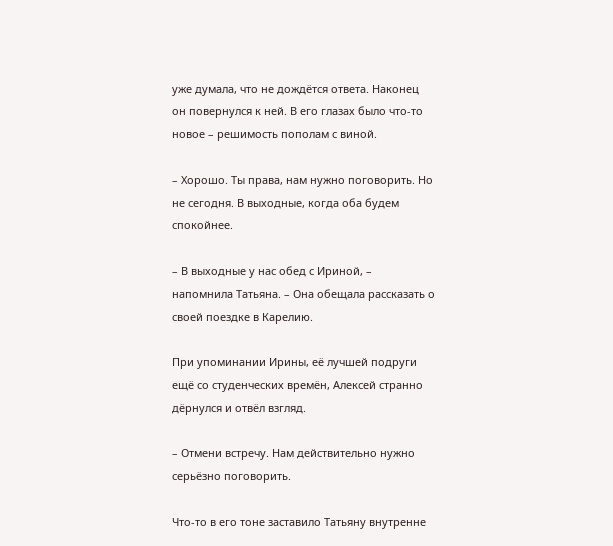уже думала, что не дождётся ответа. Наконец он повернулся к ней. В его глазах было что-то новое – решимость пополам с виной.

– Хорошо. Ты права, нам нужно поговорить. Но не сегодня. В выходные, когда оба будем спокойнее.

– В выходные у нас обед с Ириной, – напомнила Татьяна. – Она обещала рассказать о своей поездке в Карелию.

При упоминании Ирины, её лучшей подруги ещё со студенческих времён, Алексей странно дёрнулся и отвёл взгляд.

– Отмени встречу. Нам действительно нужно серьёзно поговорить.

Что-то в его тоне заставило Татьяну внутренне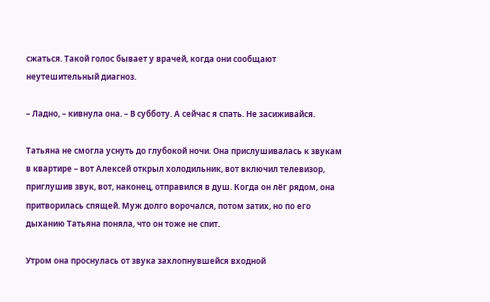сжаться. Такой голос бывает у врачей, когда они сообщают неутешительный диагноз.

– Ладно, – кивнула она. – В субботу. А сейчас я спать. Не засиживайся.

Татьяна не смогла уснуть до глубокой ночи. Она прислушивалась к звукам в квартире – вот Алексей открыл холодильник, вот включил телевизор, приглушив звук, вот, наконец, отправился в душ. Когда он лёг рядом, она притворилась спящей. Муж долго ворочался, потом затих, но по его дыханию Татьяна поняла, что он тоже не спит.

Утром она проснулась от звука захлопнувшейся входной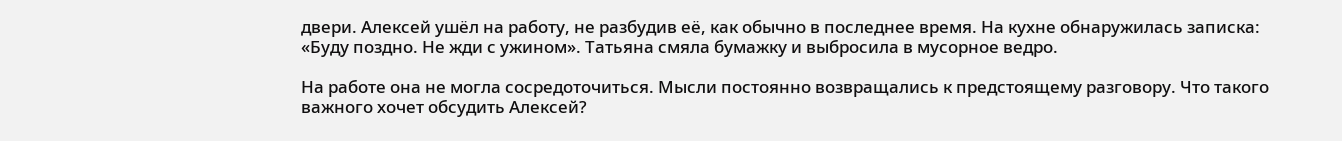двери. Алексей ушёл на работу, не разбудив её, как обычно в последнее время. На кухне обнаружилась записка: «Буду поздно. Не жди с ужином». Татьяна смяла бумажку и выбросила в мусорное ведро.

На работе она не могла сосредоточиться. Мысли постоянно возвращались к предстоящему разговору. Что такого важного хочет обсудить Алексей?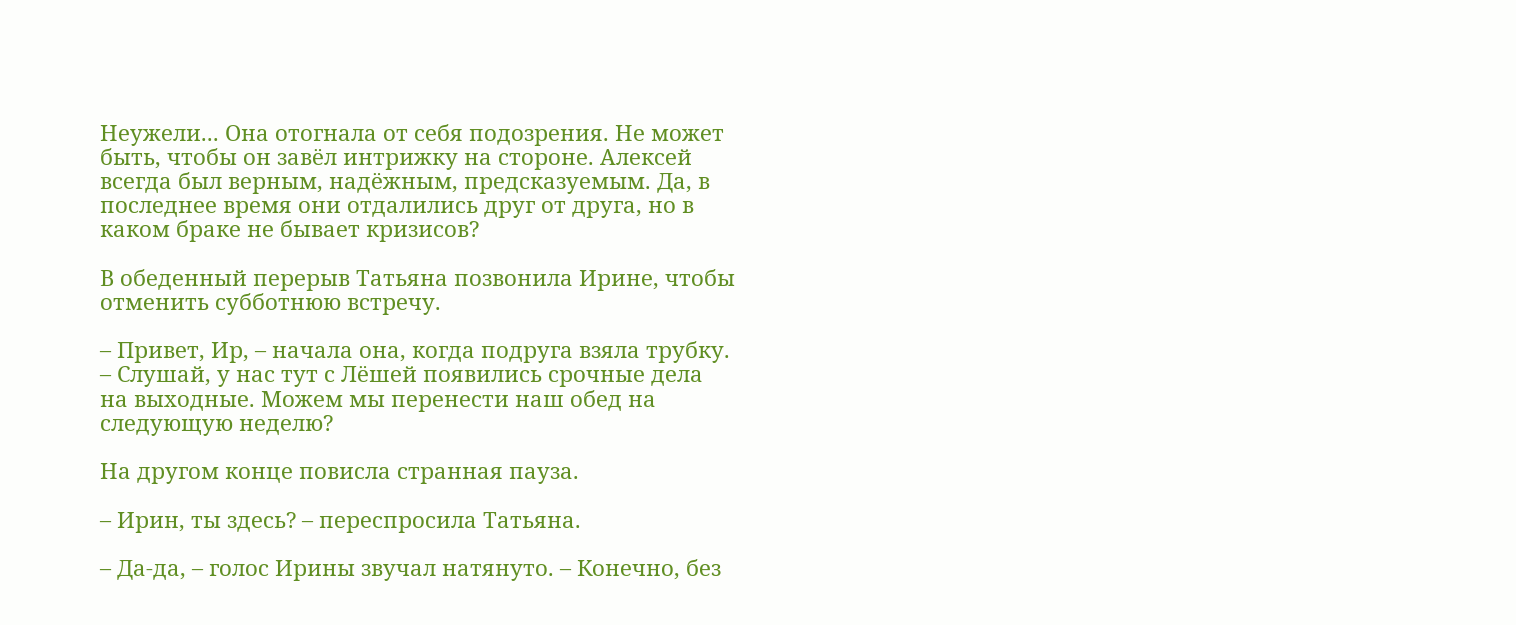Неужели... Она отогнала от себя подозрения. Не может быть, чтобы он завёл интрижку на стороне. Алексей всегда был верным, надёжным, предсказуемым. Да, в последнее время они отдалились друг от друга, но в каком браке не бывает кризисов?

В обеденный перерыв Татьяна позвонила Ирине, чтобы отменить субботнюю встречу.

– Привет, Ир, – начала она, когда подруга взяла трубку. – Слушай, у нас тут с Лёшей появились срочные дела на выходные. Можем мы перенести наш обед на следующую неделю?

На другом конце повисла странная пауза.

– Ирин, ты здесь? – переспросила Татьяна.

– Да-да, – голос Ирины звучал натянуто. – Конечно, без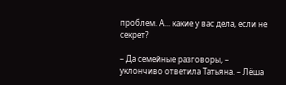проблем. А... какие у вас дела, если не секрет?

– Да семейные разговоры, – уклончиво ответила Татьяна. – Лёша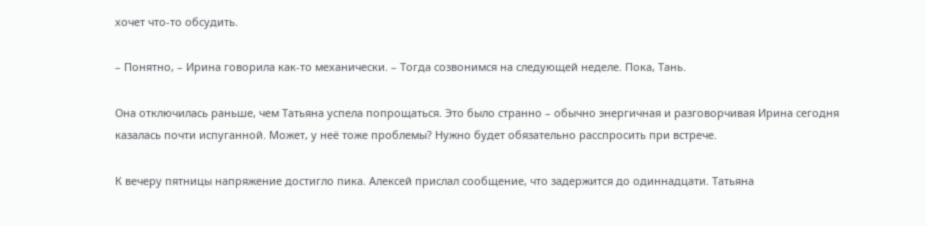хочет что-то обсудить.

– Понятно, – Ирина говорила как-то механически. – Тогда созвонимся на следующей неделе. Пока, Тань.

Она отключилась раньше, чем Татьяна успела попрощаться. Это было странно – обычно энергичная и разговорчивая Ирина сегодня казалась почти испуганной. Может, у неё тоже проблемы? Нужно будет обязательно расспросить при встрече.

К вечеру пятницы напряжение достигло пика. Алексей прислал сообщение, что задержится до одиннадцати. Татьяна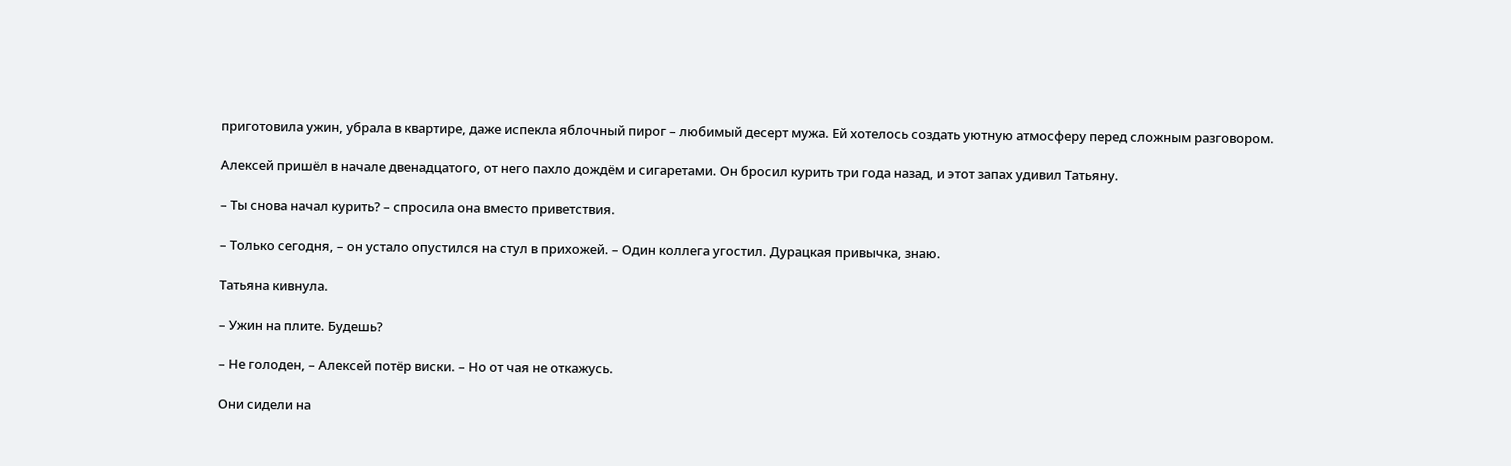приготовила ужин, убрала в квартире, даже испекла яблочный пирог – любимый десерт мужа. Ей хотелось создать уютную атмосферу перед сложным разговором.

Алексей пришёл в начале двенадцатого, от него пахло дождём и сигаретами. Он бросил курить три года назад, и этот запах удивил Татьяну.

– Ты снова начал курить? – спросила она вместо приветствия.

– Только сегодня, – он устало опустился на стул в прихожей. – Один коллега угостил. Дурацкая привычка, знаю.

Татьяна кивнула.

– Ужин на плите. Будешь?

– Не голоден, – Алексей потёр виски. – Но от чая не откажусь.

Они сидели на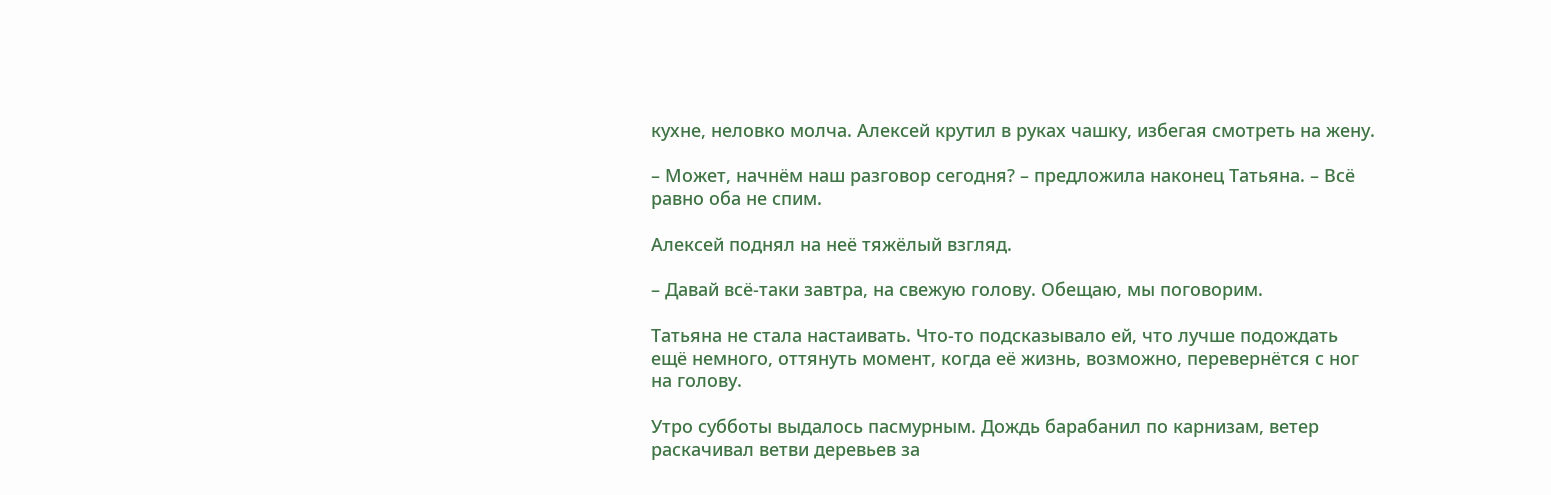кухне, неловко молча. Алексей крутил в руках чашку, избегая смотреть на жену.

– Может, начнём наш разговор сегодня? – предложила наконец Татьяна. – Всё равно оба не спим.

Алексей поднял на неё тяжёлый взгляд.

– Давай всё-таки завтра, на свежую голову. Обещаю, мы поговорим.

Татьяна не стала настаивать. Что-то подсказывало ей, что лучше подождать ещё немного, оттянуть момент, когда её жизнь, возможно, перевернётся с ног на голову.

Утро субботы выдалось пасмурным. Дождь барабанил по карнизам, ветер раскачивал ветви деревьев за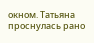окном. Татьяна проснулась рано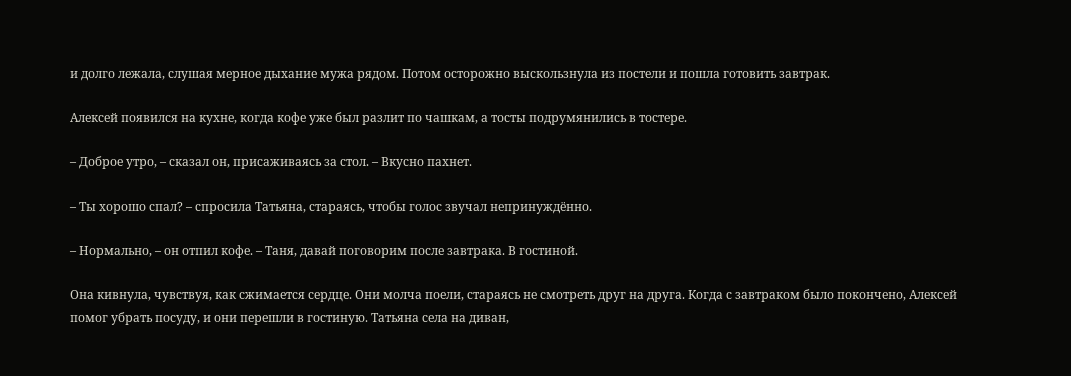и долго лежала, слушая мерное дыхание мужа рядом. Потом осторожно выскользнула из постели и пошла готовить завтрак.

Алексей появился на кухне, когда кофе уже был разлит по чашкам, а тосты подрумянились в тостере.

– Доброе утро, – сказал он, присаживаясь за стол. – Вкусно пахнет.

– Ты хорошо спал? – спросила Татьяна, стараясь, чтобы голос звучал непринуждённо.

– Нормально, – он отпил кофе. – Таня, давай поговорим после завтрака. В гостиной.

Она кивнула, чувствуя, как сжимается сердце. Они молча поели, стараясь не смотреть друг на друга. Когда с завтраком было покончено, Алексей помог убрать посуду, и они перешли в гостиную. Татьяна села на диван,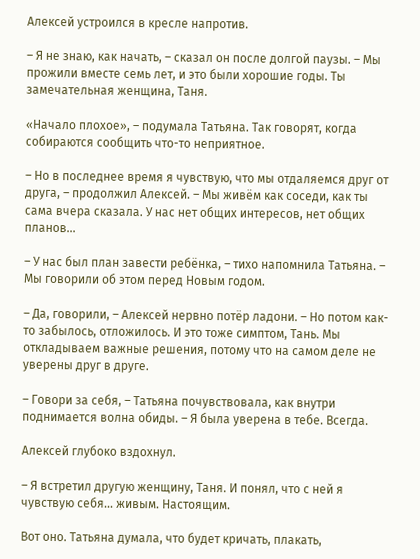Алексей устроился в кресле напротив.

– Я не знаю, как начать, – сказал он после долгой паузы. – Мы прожили вместе семь лет, и это были хорошие годы. Ты замечательная женщина, Таня.

«Начало плохое», – подумала Татьяна. Так говорят, когда собираются сообщить что-то неприятное.

– Но в последнее время я чувствую, что мы отдаляемся друг от друга, – продолжил Алексей. – Мы живём как соседи, как ты сама вчера сказала. У нас нет общих интересов, нет общих планов...

– У нас был план завести ребёнка, – тихо напомнила Татьяна. – Мы говорили об этом перед Новым годом.

– Да, говорили, – Алексей нервно потёр ладони. – Но потом как-то забылось, отложилось. И это тоже симптом, Тань. Мы откладываем важные решения, потому что на самом деле не уверены друг в друге.

– Говори за себя, – Татьяна почувствовала, как внутри поднимается волна обиды. – Я была уверена в тебе. Всегда.

Алексей глубоко вздохнул.

– Я встретил другую женщину, Таня. И понял, что с ней я чувствую себя... живым. Настоящим.

Вот оно. Татьяна думала, что будет кричать, плакать,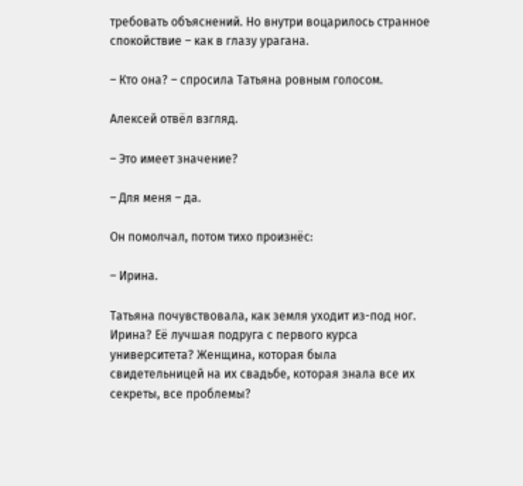требовать объяснений. Но внутри воцарилось странное спокойствие – как в глазу урагана.

– Кто она? – спросила Татьяна ровным голосом.

Алексей отвёл взгляд.

– Это имеет значение?

– Для меня – да.

Он помолчал, потом тихо произнёс:

– Ирина.

Татьяна почувствовала, как земля уходит из-под ног. Ирина? Её лучшая подруга с первого курса университета? Женщина, которая была свидетельницей на их свадьбе, которая знала все их секреты, все проблемы?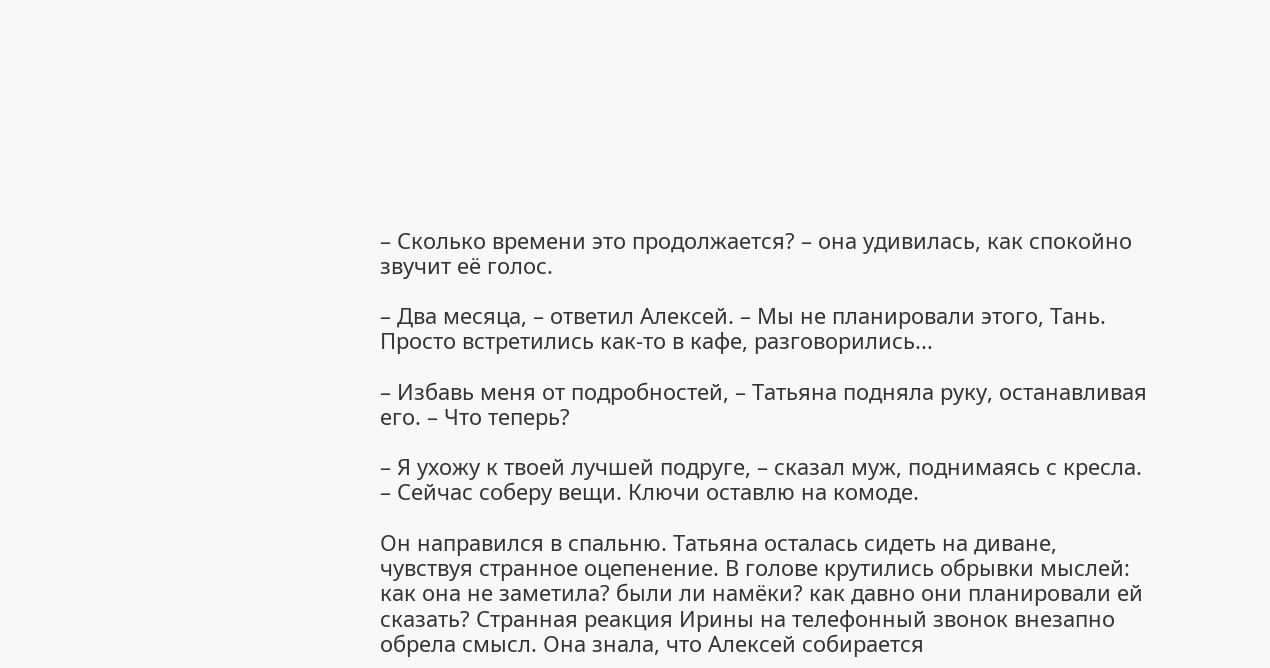– Сколько времени это продолжается? – она удивилась, как спокойно звучит её голос.

– Два месяца, – ответил Алексей. – Мы не планировали этого, Тань. Просто встретились как-то в кафе, разговорились...

– Избавь меня от подробностей, – Татьяна подняла руку, останавливая его. – Что теперь?

– Я ухожу к твоей лучшей подруге, – сказал муж, поднимаясь с кресла. – Сейчас соберу вещи. Ключи оставлю на комоде.

Он направился в спальню. Татьяна осталась сидеть на диване, чувствуя странное оцепенение. В голове крутились обрывки мыслей: как она не заметила? были ли намёки? как давно они планировали ей сказать? Странная реакция Ирины на телефонный звонок внезапно обрела смысл. Она знала, что Алексей собирается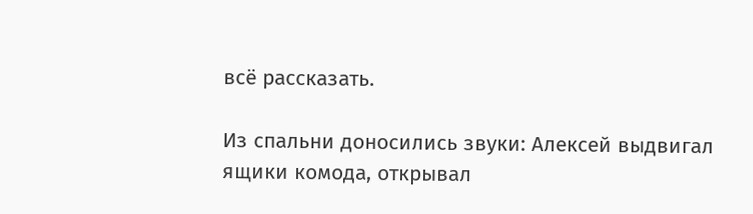всё рассказать.

Из спальни доносились звуки: Алексей выдвигал ящики комода, открывал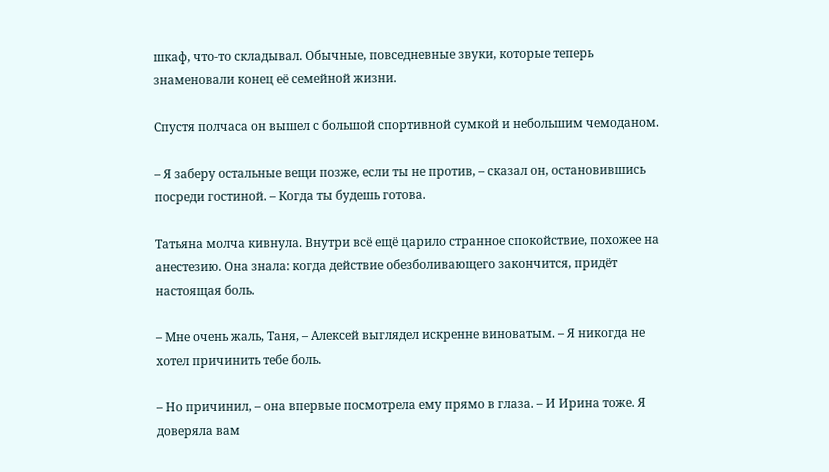шкаф, что-то складывал. Обычные, повседневные звуки, которые теперь знаменовали конец её семейной жизни.

Спустя полчаса он вышел с большой спортивной сумкой и небольшим чемоданом.

– Я заберу остальные вещи позже, если ты не против, – сказал он, остановившись посреди гостиной. – Когда ты будешь готова.

Татьяна молча кивнула. Внутри всё ещё царило странное спокойствие, похожее на анестезию. Она знала: когда действие обезболивающего закончится, придёт настоящая боль.

– Мне очень жаль, Таня, – Алексей выглядел искренне виноватым. – Я никогда не хотел причинить тебе боль.

– Но причинил, – она впервые посмотрела ему прямо в глаза. – И Ирина тоже. Я доверяла вам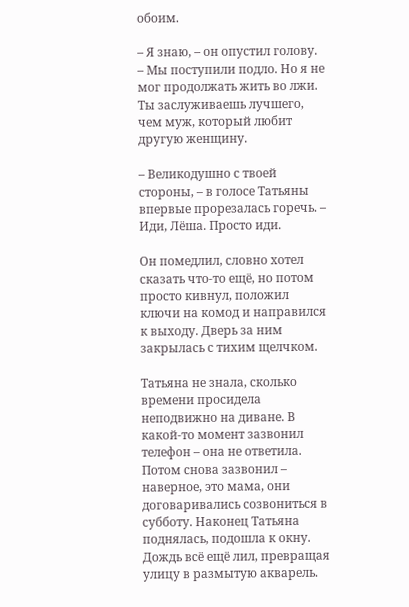обоим.

– Я знаю, – он опустил голову. – Мы поступили подло. Но я не мог продолжать жить во лжи. Ты заслуживаешь лучшего, чем муж, который любит другую женщину.

– Великодушно с твоей стороны, – в голосе Татьяны впервые прорезалась горечь. – Иди, Лёша. Просто иди.

Он помедлил, словно хотел сказать что-то ещё, но потом просто кивнул, положил ключи на комод и направился к выходу. Дверь за ним закрылась с тихим щелчком.

Татьяна не знала, сколько времени просидела неподвижно на диване. В какой-то момент зазвонил телефон – она не ответила. Потом снова зазвонил – наверное, это мама, они договаривались созвониться в субботу. Наконец Татьяна поднялась, подошла к окну. Дождь всё ещё лил, превращая улицу в размытую акварель.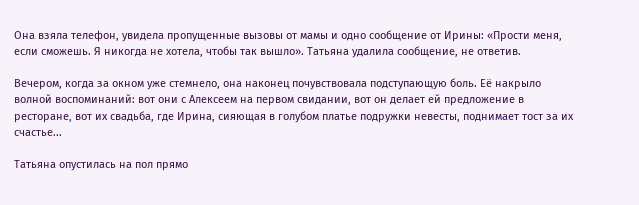Она взяла телефон, увидела пропущенные вызовы от мамы и одно сообщение от Ирины: «Прости меня, если сможешь. Я никогда не хотела, чтобы так вышло». Татьяна удалила сообщение, не ответив.

Вечером, когда за окном уже стемнело, она наконец почувствовала подступающую боль. Её накрыло волной воспоминаний: вот они с Алексеем на первом свидании, вот он делает ей предложение в ресторане, вот их свадьба, где Ирина, сияющая в голубом платье подружки невесты, поднимает тост за их счастье...

Татьяна опустилась на пол прямо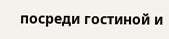посреди гостиной и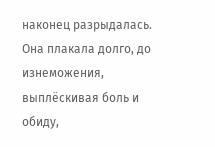наконец разрыдалась. Она плакала долго, до изнеможения, выплёскивая боль и обиду,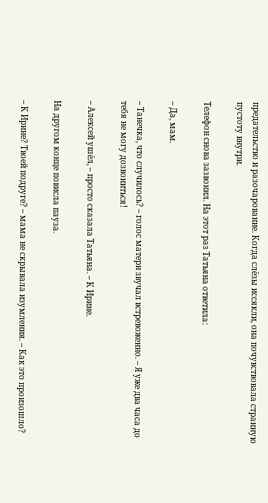предательство и разочарование. Когда слёзы иссякли, она почувствовала странную пустоту внутри.

Телефон снова зазвонил. На этот раз Татьяна ответила:

– Да, мам.

– Танечка, что случилось? – голос матери звучал встревоженно. – Я уже два часа до тебя не могу дозвониться!

– Алексей ушёл, – просто сказала Татьяна. – К Ирине.

На другом конце повисла пауза.

– К Ирине? Твоей подруге? – мама не скрывала изумления. – Как это произошло?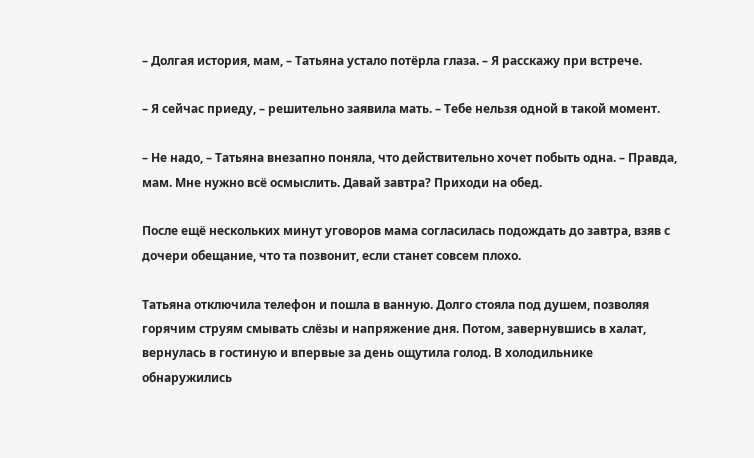– Долгая история, мам, – Татьяна устало потёрла глаза. – Я расскажу при встрече.

– Я сейчас приеду, – решительно заявила мать. – Тебе нельзя одной в такой момент.

– Не надо, – Татьяна внезапно поняла, что действительно хочет побыть одна. – Правда, мам. Мне нужно всё осмыслить. Давай завтра? Приходи на обед.

После ещё нескольких минут уговоров мама согласилась подождать до завтра, взяв с дочери обещание, что та позвонит, если станет совсем плохо.

Татьяна отключила телефон и пошла в ванную. Долго стояла под душем, позволяя горячим струям смывать слёзы и напряжение дня. Потом, завернувшись в халат, вернулась в гостиную и впервые за день ощутила голод. В холодильнике обнаружились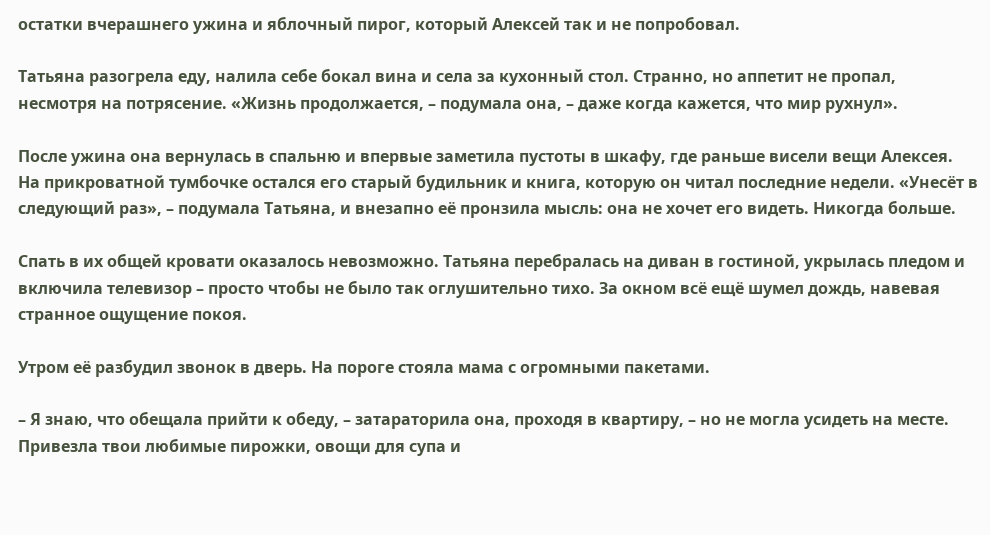остатки вчерашнего ужина и яблочный пирог, который Алексей так и не попробовал.

Татьяна разогрела еду, налила себе бокал вина и села за кухонный стол. Странно, но аппетит не пропал, несмотря на потрясение. «Жизнь продолжается, – подумала она, – даже когда кажется, что мир рухнул».

После ужина она вернулась в спальню и впервые заметила пустоты в шкафу, где раньше висели вещи Алексея. На прикроватной тумбочке остался его старый будильник и книга, которую он читал последние недели. «Унесёт в следующий раз», – подумала Татьяна, и внезапно её пронзила мысль: она не хочет его видеть. Никогда больше.

Спать в их общей кровати оказалось невозможно. Татьяна перебралась на диван в гостиной, укрылась пледом и включила телевизор – просто чтобы не было так оглушительно тихо. За окном всё ещё шумел дождь, навевая странное ощущение покоя.

Утром её разбудил звонок в дверь. На пороге стояла мама с огромными пакетами.

– Я знаю, что обещала прийти к обеду, – затараторила она, проходя в квартиру, – но не могла усидеть на месте. Привезла твои любимые пирожки, овощи для супа и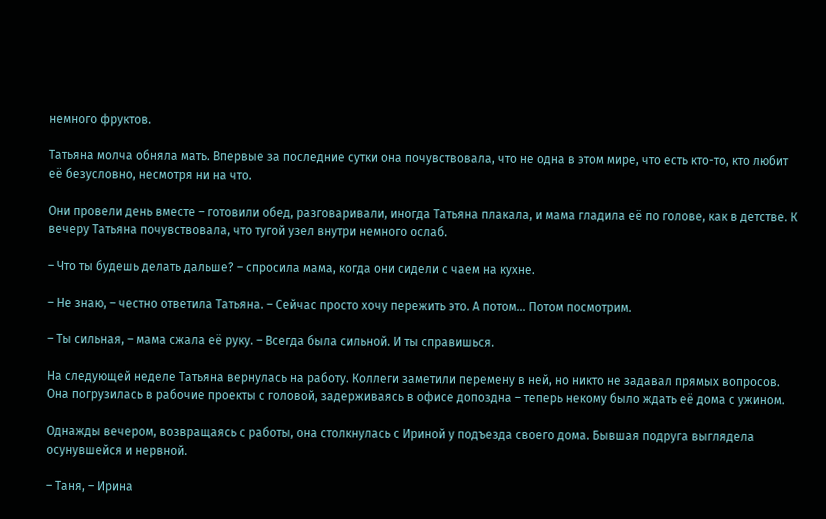немного фруктов.

Татьяна молча обняла мать. Впервые за последние сутки она почувствовала, что не одна в этом мире, что есть кто-то, кто любит её безусловно, несмотря ни на что.

Они провели день вместе – готовили обед, разговаривали, иногда Татьяна плакала, и мама гладила её по голове, как в детстве. К вечеру Татьяна почувствовала, что тугой узел внутри немного ослаб.

– Что ты будешь делать дальше? – спросила мама, когда они сидели с чаем на кухне.

– Не знаю, – честно ответила Татьяна. – Сейчас просто хочу пережить это. А потом... Потом посмотрим.

– Ты сильная, – мама сжала её руку. – Всегда была сильной. И ты справишься.

На следующей неделе Татьяна вернулась на работу. Коллеги заметили перемену в ней, но никто не задавал прямых вопросов. Она погрузилась в рабочие проекты с головой, задерживаясь в офисе допоздна – теперь некому было ждать её дома с ужином.

Однажды вечером, возвращаясь с работы, она столкнулась с Ириной у подъезда своего дома. Бывшая подруга выглядела осунувшейся и нервной.

– Таня, – Ирина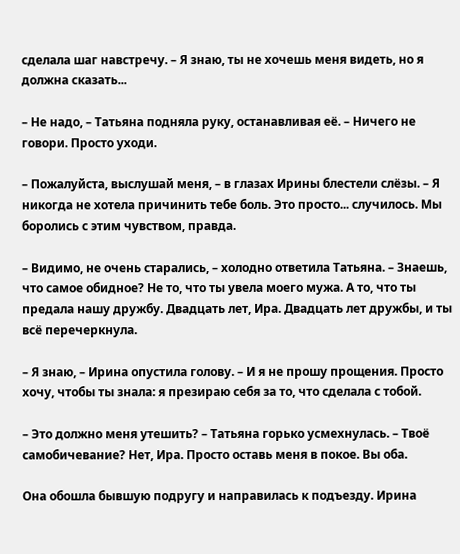сделала шаг навстречу. – Я знаю, ты не хочешь меня видеть, но я должна сказать...

– Не надо, – Татьяна подняла руку, останавливая её. – Ничего не говори. Просто уходи.

– Пожалуйста, выслушай меня, – в глазах Ирины блестели слёзы. – Я никогда не хотела причинить тебе боль. Это просто... случилось. Мы боролись с этим чувством, правда.

– Видимо, не очень старались, – холодно ответила Татьяна. – Знаешь, что самое обидное? Не то, что ты увела моего мужа. А то, что ты предала нашу дружбу. Двадцать лет, Ира. Двадцать лет дружбы, и ты всё перечеркнула.

– Я знаю, – Ирина опустила голову. – И я не прошу прощения. Просто хочу, чтобы ты знала: я презираю себя за то, что сделала с тобой.

– Это должно меня утешить? – Татьяна горько усмехнулась. – Твоё самобичевание? Нет, Ира. Просто оставь меня в покое. Вы оба.

Она обошла бывшую подругу и направилась к подъезду. Ирина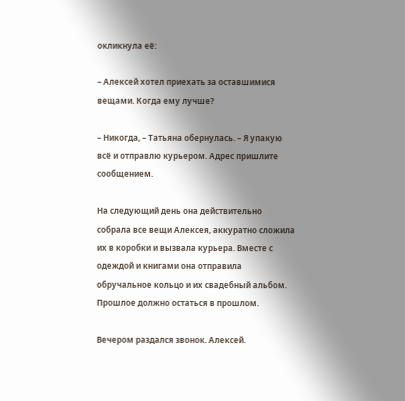окликнула её:

– Алексей хотел приехать за оставшимися вещами. Когда ему лучше?

– Никогда, – Татьяна обернулась. – Я упакую всё и отправлю курьером. Адрес пришлите сообщением.

На следующий день она действительно собрала все вещи Алексея, аккуратно сложила их в коробки и вызвала курьера. Вместе с одеждой и книгами она отправила обручальное кольцо и их свадебный альбом. Прошлое должно остаться в прошлом.

Вечером раздался звонок. Алексей.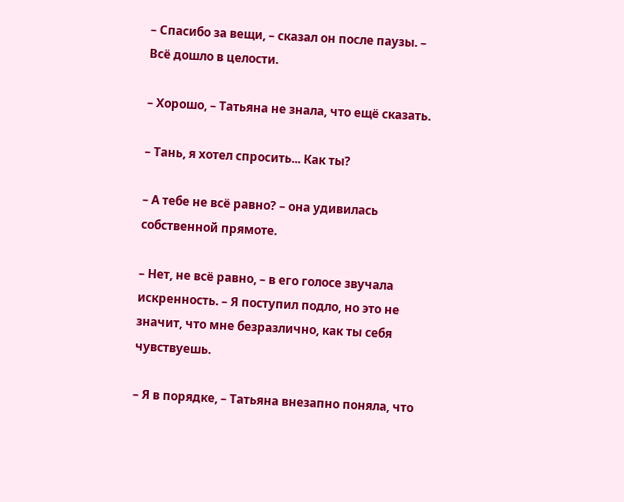– Спасибо за вещи, – сказал он после паузы. – Всё дошло в целости.

– Хорошо, – Татьяна не знала, что ещё сказать.

– Тань, я хотел спросить... Как ты?

– А тебе не всё равно? – она удивилась собственной прямоте.

– Нет, не всё равно, – в его голосе звучала искренность. – Я поступил подло, но это не значит, что мне безразлично, как ты себя чувствуешь.

– Я в порядке, – Татьяна внезапно поняла, что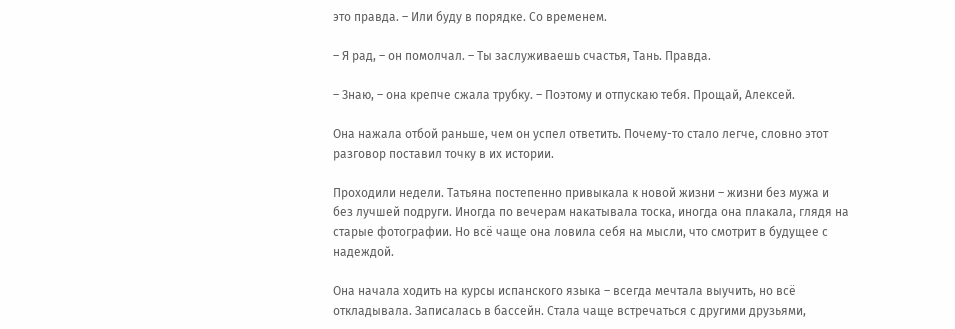это правда. – Или буду в порядке. Со временем.

– Я рад, – он помолчал. – Ты заслуживаешь счастья, Тань. Правда.

– Знаю, – она крепче сжала трубку. – Поэтому и отпускаю тебя. Прощай, Алексей.

Она нажала отбой раньше, чем он успел ответить. Почему-то стало легче, словно этот разговор поставил точку в их истории.

Проходили недели. Татьяна постепенно привыкала к новой жизни – жизни без мужа и без лучшей подруги. Иногда по вечерам накатывала тоска, иногда она плакала, глядя на старые фотографии. Но всё чаще она ловила себя на мысли, что смотрит в будущее с надеждой.

Она начала ходить на курсы испанского языка – всегда мечтала выучить, но всё откладывала. Записалась в бассейн. Стала чаще встречаться с другими друзьями,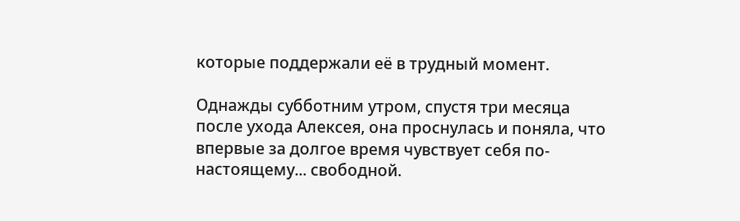которые поддержали её в трудный момент.

Однажды субботним утром, спустя три месяца после ухода Алексея, она проснулась и поняла, что впервые за долгое время чувствует себя по-настоящему... свободной.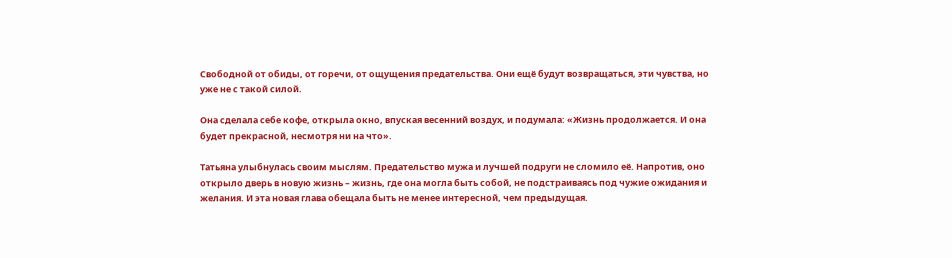Свободной от обиды, от горечи, от ощущения предательства. Они ещё будут возвращаться, эти чувства, но уже не с такой силой.

Она сделала себе кофе, открыла окно, впуская весенний воздух, и подумала: «Жизнь продолжается. И она будет прекрасной, несмотря ни на что».

Татьяна улыбнулась своим мыслям. Предательство мужа и лучшей подруги не сломило её. Напротив, оно открыло дверь в новую жизнь – жизнь, где она могла быть собой, не подстраиваясь под чужие ожидания и желания. И эта новая глава обещала быть не менее интересной, чем предыдущая.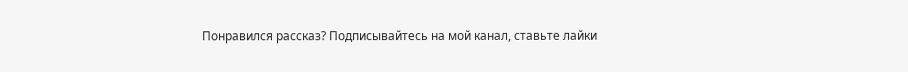Понравился рассказ? Подписывайтесь на мой канал, ставьте лайки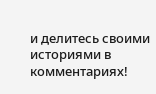и делитесь своими историями в комментариях!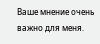Ваше мнение очень важно для меня.